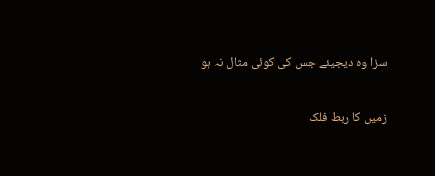سزا وہ دیجیئے جس کی کوئی مثال نہ ہو

زمیں کا ربط فلک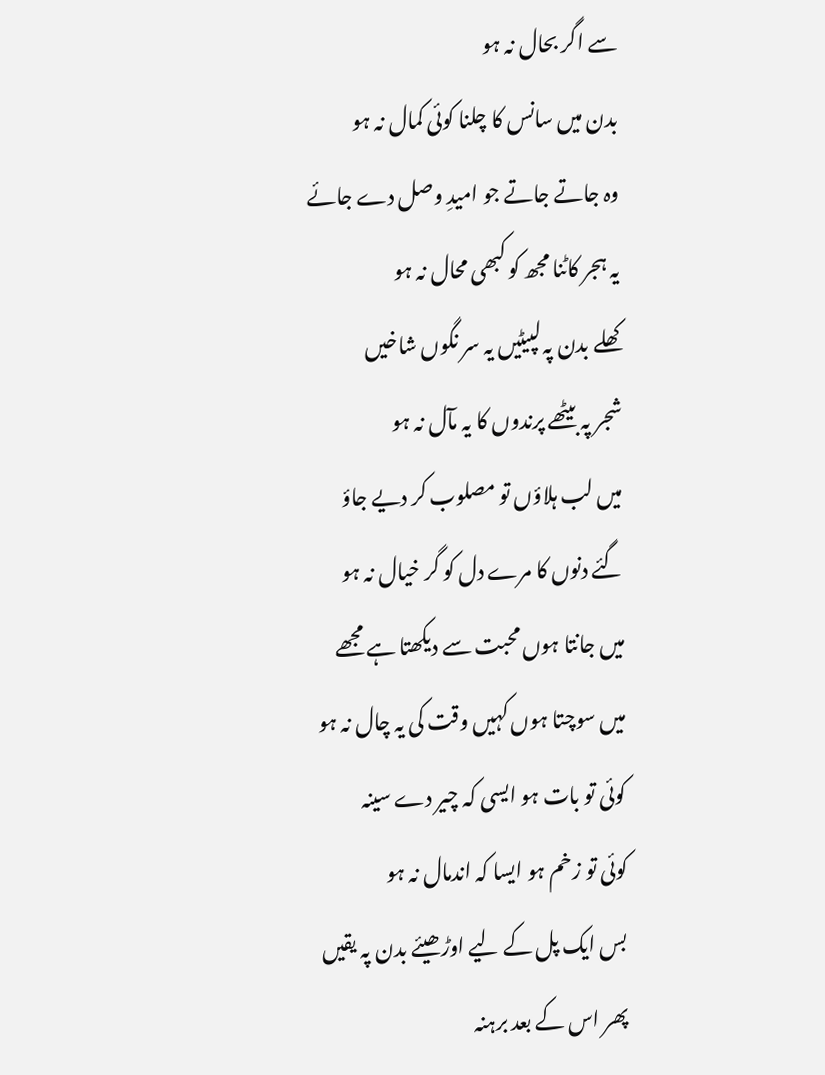سے اگر بحال نہ ہو
بدن میں سانس کا چلنا کوئی کمال نہ ہو
وہ جاتے جاتے جو امیدِ وصل دے جائے
یہ ہجر کاٹنا مجھ کو کبھی محال نہ ہو
کھلے بدن پہ لپیٹیں یہ سر نگوں شاخیں
شجر پہ بیٹھے پرندوں کا یہ مآل نہ ہو
میں لب ہلاؤں تو مصلوب کر دیے جاؤ
گئے دنوں کا مرے دل کو گر خیال نہ ہو
میں جانتا ہوں محبت سے دیکھتا ہے مجھے
میں سوچتا ہوں کہیں وقت کی یہ چال نہ ہو
کوئی تو بات ہو ایسی کہ چیر دے سینہ
کوئی تو زخم ہو ایسا کہ اندمال نہ ہو
بس ایک پل کے لیے اوڑھیئے بدن پہ یقیں
پھر اس کے بعد برہنہ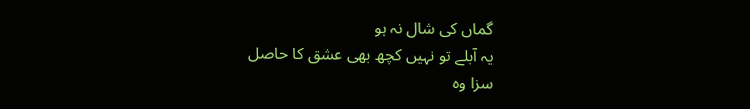گماں کی شال نہ ہو
یہ آبلے تو نہیں کچھ بھی عشق کا حاصل
سزا وہ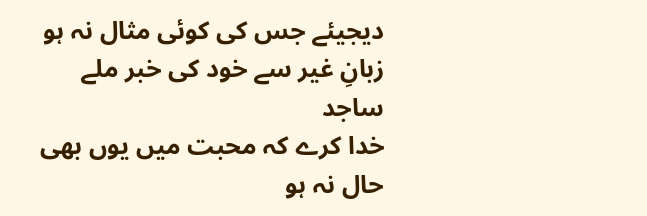دیجیئے جس کی کوئی مثال نہ ہو
زبانِ غیر سے خود کی خبر ملے ساجد
خدا کرے کہ محبت میں یوں بھی حال نہ ہو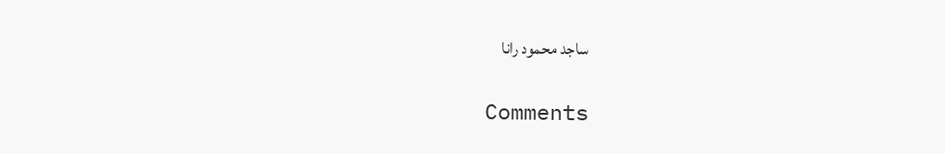ساجد محمود رانا

Comments